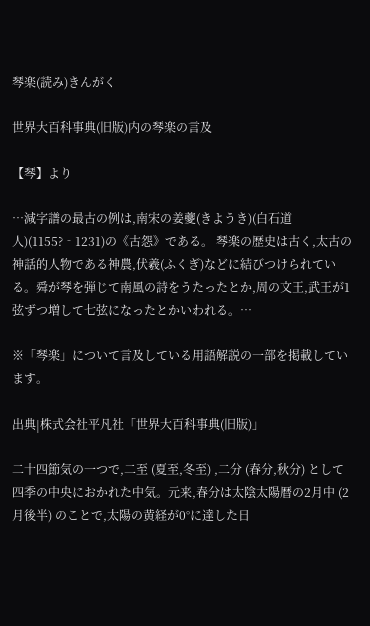琴楽(読み)きんがく

世界大百科事典(旧版)内の琴楽の言及

【琴】より

…減字譜の最古の例は,南宋の姜夔(きようき)(白石道人)(1155?‐1231)の《古怨》である。 琴楽の歴史は古く,太古の神話的人物である神農,伏羲(ふくぎ)などに結びつけられている。舜が琴を弾じて南風の詩をうたったとか,周の文王,武王が1弦ずつ増して七弦になったとかいわれる。…

※「琴楽」について言及している用語解説の一部を掲載しています。

出典|株式会社平凡社「世界大百科事典(旧版)」

二十四節気の一つで,二至 (夏至,冬至) ,二分 (春分,秋分) として四季の中央におかれた中気。元来,春分は太陰太陽暦の2月中 (2月後半) のことで,太陽の黄経が0°に達した日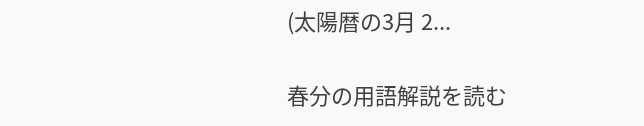(太陽暦の3月 2...

春分の用語解説を読む